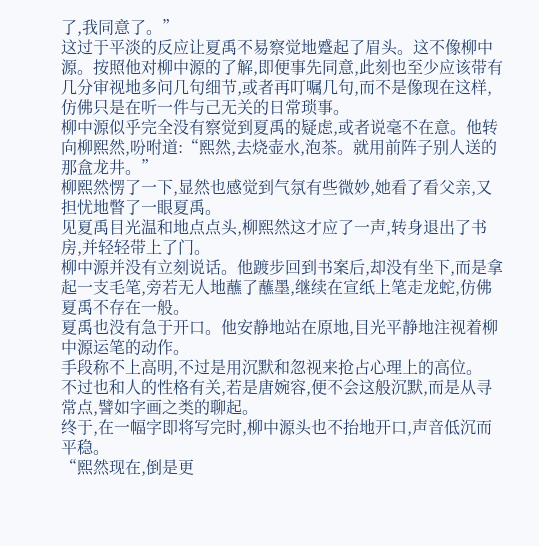了,我同意了。”
这过于平淡的反应让夏禹不易察觉地蹙起了眉头。这不像柳中源。按照他对柳中源的了解,即便事先同意,此刻也至少应该带有几分审视地多问几句细节,或者再叮嘱几句,而不是像现在这样,仿佛只是在听一件与己无关的日常琐事。
柳中源似乎完全没有察觉到夏禹的疑虑,或者说毫不在意。他转向柳熙然,吩咐道:“熙然,去烧壶水,泡茶。就用前阵子别人送的那盒龙井。”
柳熙然愣了一下,显然也感觉到气氛有些微妙,她看了看父亲,又担忧地瞥了一眼夏禹。
见夏禹目光温和地点点头,柳熙然这才应了一声,转身退出了书房,并轻轻带上了门。
柳中源并没有立刻说话。他踱步回到书案后,却没有坐下,而是拿起一支毛笔,旁若无人地蘸了蘸墨,继续在宣纸上笔走龙蛇,仿佛夏禹不存在一般。
夏禹也没有急于开口。他安静地站在原地,目光平静地注视着柳中源运笔的动作。
手段称不上高明,不过是用沉默和忽视来抢占心理上的高位。
不过也和人的性格有关,若是唐婉容,便不会这般沉默,而是从寻常点,譬如字画之类的聊起。
终于,在一幅字即将写完时,柳中源头也不抬地开口,声音低沉而平稳。
“熙然现在,倒是更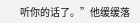听你的话了。”他缓缓落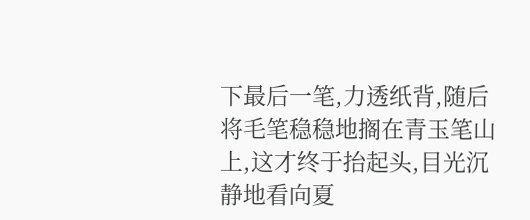下最后一笔,力透纸背,随后将毛笔稳稳地搁在青玉笔山上,这才终于抬起头,目光沉静地看向夏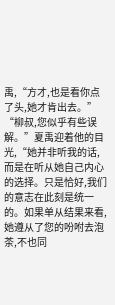禹,“方才,也是看你点了头,她才肯出去。”
“柳叔,您似乎有些误解。”夏禹迎着他的目光,“她并非听我的话,而是在听从她自己内心的选择。只是恰好,我们的意志在此刻是统一的。如果单从结果来看,她遵从了您的吩咐去泡茶,不也同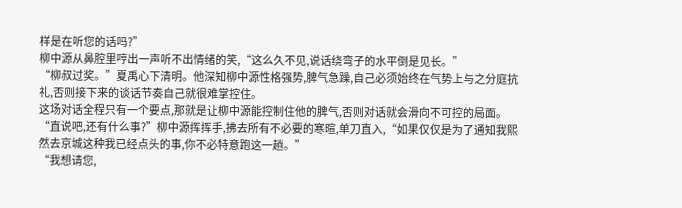样是在听您的话吗?”
柳中源从鼻腔里哼出一声听不出情绪的笑,“这么久不见,说话绕弯子的水平倒是见长。”
“柳叔过奖。”夏禹心下清明。他深知柳中源性格强势,脾气急躁,自己必须始终在气势上与之分庭抗礼,否则接下来的谈话节奏自己就很难掌控住。
这场对话全程只有一个要点,那就是让柳中源能控制住他的脾气,否则对话就会滑向不可控的局面。
“直说吧,还有什么事?”柳中源挥挥手,拂去所有不必要的寒暄,单刀直入,“如果仅仅是为了通知我熙然去京城这种我已经点头的事,你不必特意跑这一趟。”
“我想请您,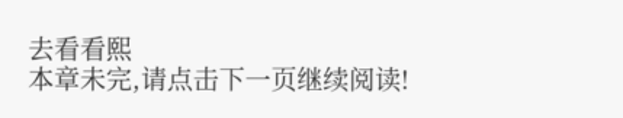去看看熙
本章未完,请点击下一页继续阅读!